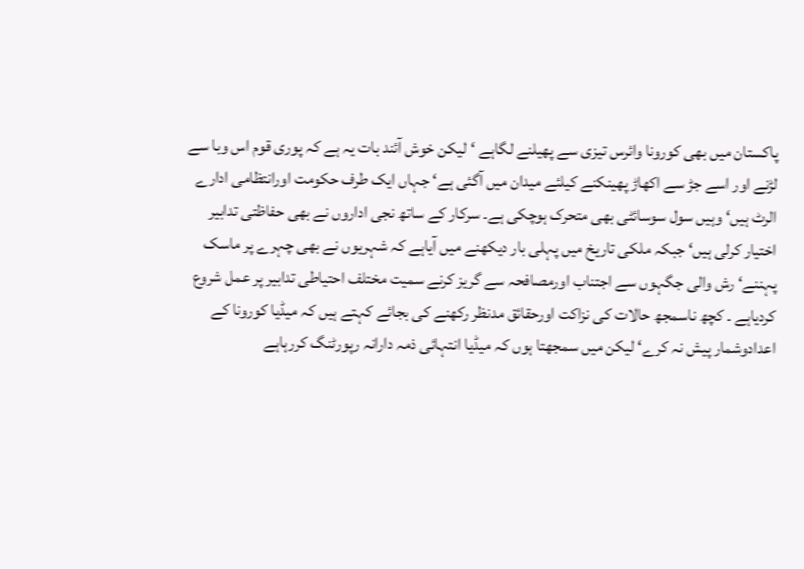پاکستان میں بھی کورونا وائرس تیزی سے پھیلنے لگاہے ‘لیکن خوش آئند بات یہ ہے کہ پوری قوم اس وبا سے لڑنے اور اسے جڑ سے اکھاڑ پھینکنے کیلئے میدان میں آگئی ہے‘ جہاں ایک طرف حکومت اورانتظامی ادارے الرٹ ہیں‘ وہیں سول سوسائٹی بھی متحرک ہوچکی ہے۔ سرکار کے ساتھ نجی اداروں نے بھی حفاظتی تدابیر اختیار کرلی ہیں‘ جبکہ ملکی تاریخ میں پہلی بار دیکھنے میں آیاہے کہ شہریوں نے بھی چہرے پر ماسک پہننے‘ رش والی جگہوں سے اجتناب اورمصافحہ سے گریز کرنے سمیت مختلف احتیاطی تدابیر پر عمل شروع کردیاہے ۔ کچھ ناسمجھ حالات کی نزاکت اورحقائق مدنظر رکھنے کی بجائے کہتے ہیں کہ میڈیا کورونا کے اعدادوشمار پیش نہ کرے‘ لیکن میں سمجھتا ہوں کہ میڈیا انتہائی ذمہ دارانہ رپورٹنگ کررہاہے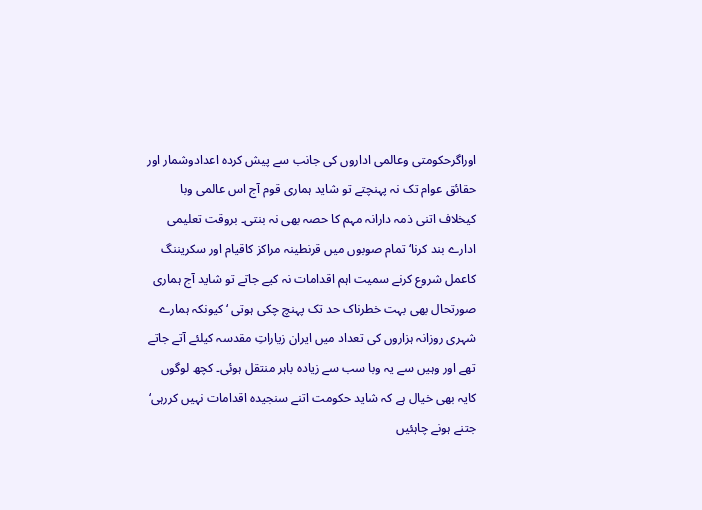اوراگرحکومتی وعالمی اداروں کی جانب سے پیش کردہ اعدادوشمار اور حقائق عوام تک نہ پہنچتے تو شاید ہماری قوم آج اس عالمی وبا کیخلاف اتنی ذمہ دارانہ مہم کا حصہ بھی نہ بنتی۔ بروقت تعلیمی ادارے بند کرنا‘ تمام صوبوں میں قرنطینہ مراکز کاقیام اور سکریننگ کاعمل شروع کرنے سمیت اہم اقدامات نہ کیے جاتے تو شاید آج ہماری صورتحال بھی بہت خطرناک حد تک پہنچ چکی ہوتی ‘کیونکہ ہمارے شہری روزانہ ہزاروں کی تعداد میں ایران زیاراتِ مقدسہ کیلئے آتے جاتے تھے اور وہیں سے یہ وبا سب سے زیادہ باہر منتقل ہوئی۔ کچھ لوگوں کایہ بھی خیال ہے کہ شاید حکومت اتنے سنجیدہ اقدامات نہیں کررہی‘ جتنے ہونے چاہئیں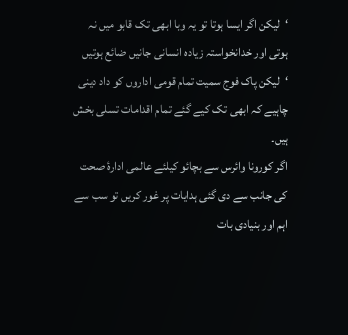‘لیکن اگر ایسا ہوتا تو یہ وبا ابھی تک قابو میں نہ ہوتی اور خدانخواستہ زیادہ انسانی جانیں ضائع ہوتیں ‘لیکن پاک فوج سمیت تمام قومی اداروں کو داد دینی چاہیے کہ ابھی تک کیے گئے تمام اقدامات تسلی بخش ہیں۔
اگر کورونا وائرس سے بچائو کیلئے عالمی ادارۂ صحت کی جانب سے دی گئی ہدایات پر غور کریں تو سب سے اہم اور بنیادی بات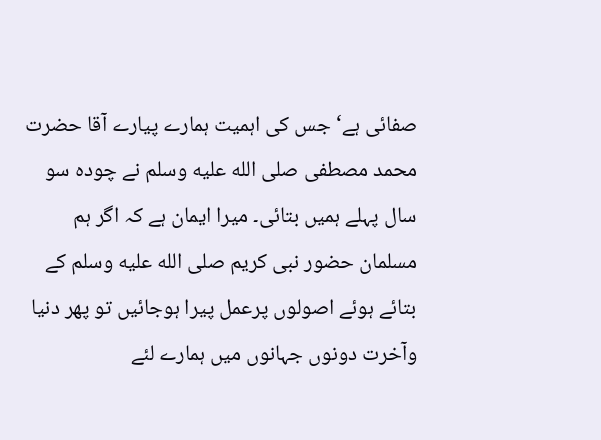صفائی ہے‘ جس کی اہمیت ہمارے پیارے آقا حضرت محمد مصطفی صلى الله عليه وسلم نے چودہ سو سال پہلے ہمیں بتائی۔ میرا ایمان ہے کہ اگر ہم مسلمان حضور نبی کریم صلى الله عليه وسلم کے بتائے ہوئے اصولوں پرعمل پیرا ہوجائیں تو پھر دنیا وآخرت دونوں جہانوں میں ہمارے لئے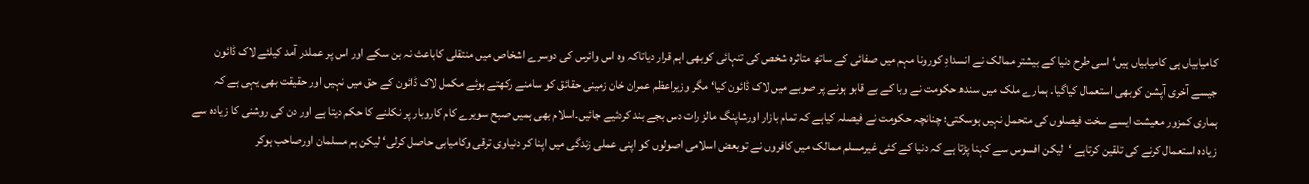کامیابیاں ہی کامیابیاں ہیں‘ اسی طرح دنیا کے بیشتر ممالک نے انسدادِ کورونا مہم میں صفائی کے ساتھ متاثرہ شخص کی تنہائی کوبھی اہم قرار دیاتاکہ وہ اس وائرس کی دوسرے اشخاص میں منتقلی کاباعث نہ بن سکے اور اس پر عملدر آمد کیلئے لاک ڈائون جیسے آخری آپشن کوبھی استعمال کیاگیا۔ ہمارے ملک میں سندھ حکومت نے وبا کے بے قابو ہونے پر صوبے میں لاک ڈائون کیا‘ مگر وزیراعظم عمران خان زمینی حقائق کو سامنے رکھتے ہوئے مکمل لاک ڈائون کے حق میں نہیں اور حقیقت بھی یہی ہے کہ ہماری کمزور معیشت ایسے سخت فیصلوں کی متحمل نہیں ہوسکتی؛ چنانچہ حکومت نے فیصلہ کیاہے کہ تمام بازار اورشاپنگ مالز رات دس بجے بند کردئیے جائیں۔اسلام بھی ہمیں صبح سویرے کام کاروبار پر نکلنے کا حکم دیتا ہے اور دن کی روشنی کا زیادہ سے زیادہ استعمال کرنے کی تلقین کرتاہے ‘لیکن افسوس سے کہنا پڑتا ہے کہ دنیا کے کئی غیرمسلم ممالک میں کافروں نے توبعض اسلامی اصولوں کو اپنی عملی زندگی میں اپنا کر دنیاوی ترقی وکامیابی حاصل کرلی‘ لیکن ہم مسلمان اورصاحب ہوکر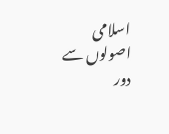اسلامی اصولوں سے دور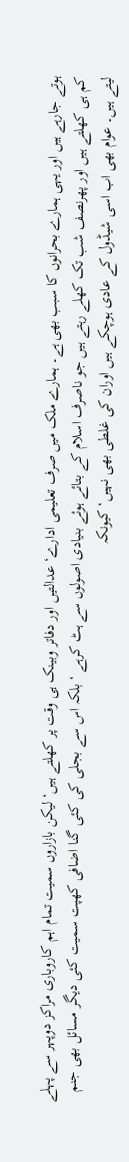ہوتے جارہے ہیں اور یہی ہمارے بحرانوں کا سبب بھی ہے۔ ہمارے ملک میں صرف تعلیمی ادارے‘ عدالتیں اور دفاتر وبینک ہی وقت پر کھلتے ہیں‘ لیکن بازاروں سمیت تمام اہم کاروباری مراکز دوپہر سے پہلے کم ہی کھلتے ہیں اور پھرنصف شب تک کھلے رہتے ہیں جو ناصرف اسلام کے بتائے ہوئے بنیادی اصولوں سے ہٹ کرہے ‘بلکہ اس سے بجلی کی کئی گنا اضافی کھپت سمیت کئی دیگر مسائل بھی جنم لیتے ہیں۔ عوام بھی اب اسی شیڈول کے عادی ہوچکے ہیں اوران کی غلطی بھی نہیں‘ کیونکہ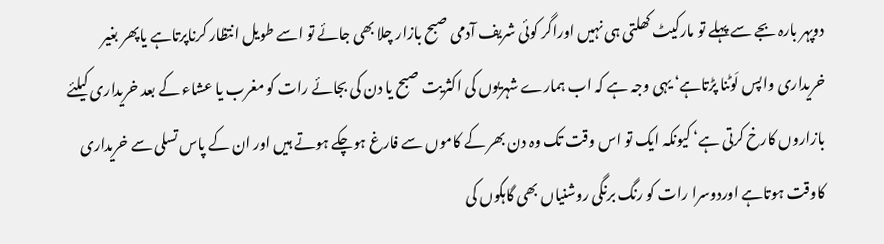دوپہر بارہ بجے سے پہلے تو مارکیٹ کھلتی ہی نہیں اوراگر کوئی شریف آدمی صبح بازار چلا بھی جائے تو اسے طویل انتظار کرناپرتاہے یاپھر بغیر خریداری واپس لَوٹنا پڑتاہے‘ یہی وجہ ہے کہ اب ہمارے شہریوں کی اکثریت صبح یا دن کی بجائے رات کو مغرب یا عشاء کے بعد خریداری کیلئے بازاروں کارخ کرتی ہے‘ کیونکہ ایک تو اس وقت تک وہ دن بھر کے کاموں سے فارغ ہوچکے ہوتے ہیں اور ان کے پاس تسلی سے خریداری کاوقت ہوتاہے اوردوسرا رات کو رنگ برنگی روشنیاں بھی گاہکوں کی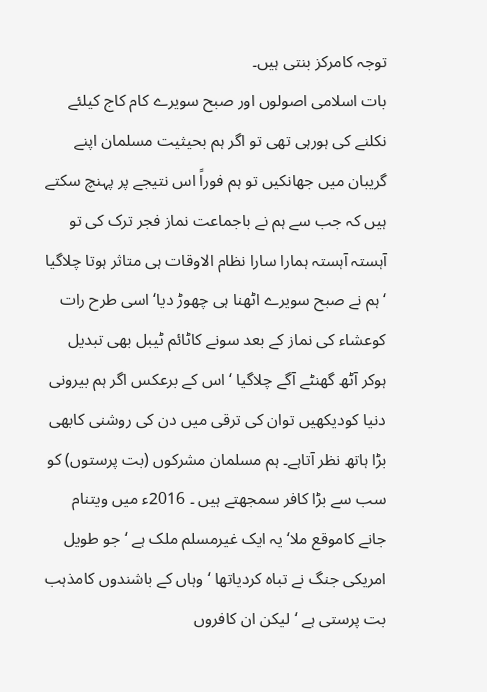توجہ کامرکز بنتی ہیں۔
بات اسلامی اصولوں اور صبح سویرے کام کاج کیلئے نکلنے کی ہورہی تھی تو اگر ہم بحیثیت مسلمان اپنے گریبان میں جھانکیں تو ہم فوراً اس نتیجے پر پہنچ سکتے ہیں کہ جب سے ہم نے باجماعت نماز فجر ترک کی تو آہستہ آہستہ ہمارا سارا نظام الاوقات ہی متاثر ہوتا چلاگیا ‘ ہم نے صبح سویرے اٹھنا ہی چھوڑ دیا‘ اسی طرح رات کوعشاء کی نماز کے بعد سونے کاٹائم ٹیبل بھی تبدیل ہوکر آٹھ گھنٹے آگے چلاگیا ‘ اس کے برعکس اگر ہم بیرونی دنیا کودیکھیں توان کی ترقی میں دن کی روشنی کابھی بڑا ہاتھ نظر آتاہے۔ ہم مسلمان مشرکوں (بت پرستوں) کو سب سے بڑا کافر سمجھتے ہیں ۔ 2016ء میں ویتنام جانے کاموقع ملا‘ یہ ایک غیرمسلم ملک ہے ‘جو طویل امریکی جنگ نے تباہ کردیاتھا ‘ وہاں کے باشندوں کامذہب بت پرستی ہے ‘لیکن ان کافروں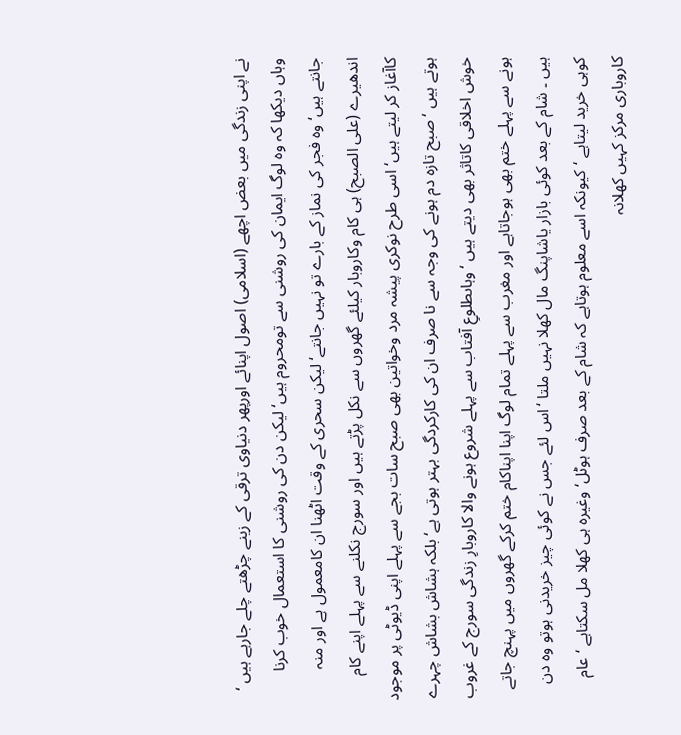نے اپنی زندگی میں بعض اچھے (اسلامی) اصول اپنائے اورپھر دنیاوی ترقی کے زینے چڑھتے چلے جارہے ہیں ‘ وہاں دیکھا کہ وہ لوگ ایمان کی روشنی سے تومحروم ہیں‘ لیکن دن کی روشنی کا استعمال خوب کرنا جانتے ہیں‘ وہ فجر کی نماز کے بارے تو نہیں جانتے‘ لیکن سحری کے وقت اٹھنا ان کامعمول ہے اور منہ اندھیرے (علی الصبح) ہی کام وکاروبار کیلئے گھروں سے نکل پڑتے ہیں اور سورج نکلنے سے پہلے اپنے کام کاآغاز کر لیتے ہیں‘ اسی طرح نوکری پیشہ مرد وخواتین بھی صبح سات بجے سے پہلے اپنی ڈیوٹی پر موجود ہوتے ہیں ‘ صبح تازہ دم ہونے کی وجہ سے نا صرف ان کی کارکردگی بہتر ہوتی ہے‘ بلکہ ہشاش بشاش چہرے خوش اخلاقی کاتاثر بھی دیتے ہیں ‘ وہاںطلوعِ آفتاب سے پہلے شروع ہونے والا کاروبارِ زندگی سورج کے غروب ہونے سے پہلے ختم بھی ہوجاتاہے اور مغرب سے پہلے تمام لوگ اپنا اپناکام ختم کرکے گھروں میں پہنچ جاتے ہیں ۔ شام کے بعد کوئی بازار یاشاپنگ مال کھلا نہیں ملتا ‘اس لئے جس نے کوئی چیز خریدنی ہوتو وہ دن کوہی خرید لیتاہے ‘کیونکہ اسے معلوم ہوتاہے کہ شام کے بعد صرف ہوٹل‘ وغیرہ ہی کھلا مل سکتاہے ‘ عام کاروباری مرکز کہیں کھلانہ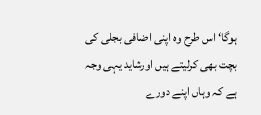ہوگا‘ اس طرح وہ اپنی اضافی بجلی کی بچت بھی کرلیتے ہیں اورشاید یہی وجہ ہے کہ وہاں اپنے دورے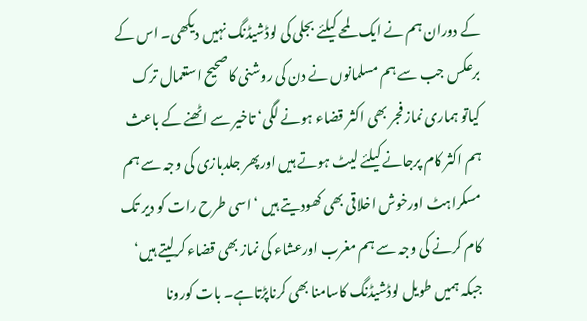کے دوران ہم نے ایک لمحے کیلئے بجلی کی لوڈشیڈنگ نہیں دیکھی۔ اس کے برعکس جب سے ہم مسلمانوں نے دن کی روشنی کاصحیح استعمال ترک کیاتو ہماری نماز فجر بھی اکثر قضاء ہونے لگی‘ تاخیر سے اٹھنے کے باعث ہم اکثر کام پرجانے کیلئے لیٹ ہوتے ہیں اورپھر جلدبازی کی وجہ سے ہم مسکراہٹ اورخوش اخلاقی بھی کھودیتے ہیں ‘ اسی طرح رات کو دیر تک کام کرنے کی وجہ سے ہم مغرب اورعشاء کی نماز بھی قضاء کرلیتے ہیں‘ جبکہ ہمیں طویل لوڈشیڈنگ کاسامنا بھی کرناپڑتاہے۔ بات کورونا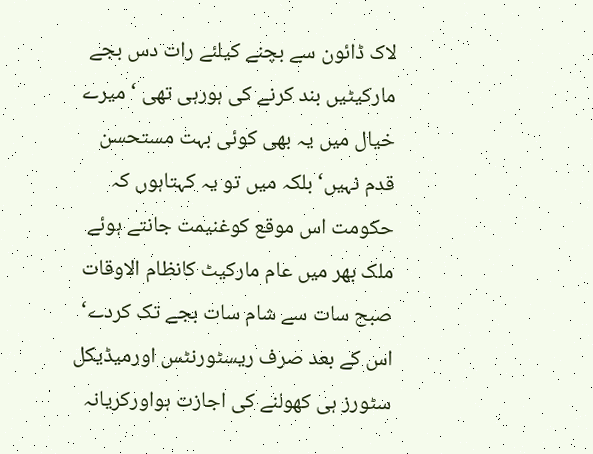لاک ڈائون سے بچنے کیلئے رات دس بجے مارکیٹیں بند کرنے کی ہورہی تھی ‘ میرے خیال میں یہ بھی کوئی بہت مستحسن قدم نہیں‘ بلکہ میں تو یہ کہتاہوں کہ حکومت اس موقع کوغنیمت جانتے ہوئے ملک بھر میں عام مارکیٹ کانظام الاوقات صبح سات سے شام سات بجے تک کردے‘ اس کے بعد صرف ریسٹورنٹس اورمیڈیکل سٹورز ہی کھولنے کی اجازت ہواورکریانہ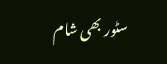سٹور بھی شام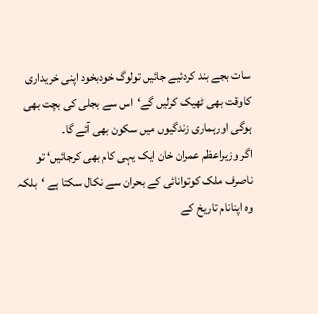سات بجے بند کردئیے جائیں تولوگ خودبخود اپنی خریداری کاوقت بھی ٹھیک کرلیں گے‘اس سے بجلی کی بچت بھی ہوگی اورہماری زندگیوں میں سکون بھی آئے گا۔
اگر وزیراعظم عمران خان ایک یہی کام بھی کرجائیں‘ تو ناصرف ملک کوتوانائی کے بحران سے نکال سکتا ہے ‘بلکہ وہ اپنانام تاریخ کے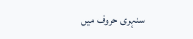سنہری حروف میں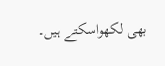بھی لکھواسکتے ہیں۔